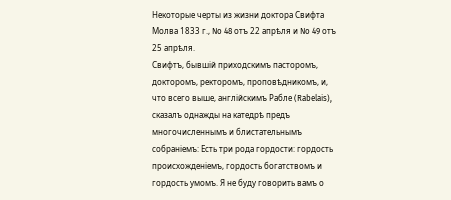Некоторые черты из жизни доктора Свифта
Молва 1833 г., No 48 отъ 22 апрѣля и No 49 отъ 25 апрѣля.
Свифтъ, бывшій приходскимъ пасторомъ, докторомъ, ректоромъ, проповѣдникомъ, и, что всего выше, англійскимъ Рабле (Rabelais), сказалъ однажды на катедрѣ предъ многочисленнымъ и блистательнымъ собраніемъ: Есть три рода гордости: гордость происхожденіемъ, гордость богатствомъ и гордость умомъ. Я не буду говорить вамъ о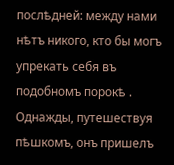послѣдней: между нами нѣтъ никого, кто бы могъ упрекать себя въ подобномъ порокѣ .
Однажды, путешествуя пѣшкомъ, онъ пришелъ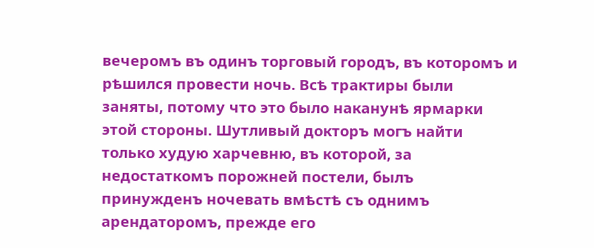вечеромъ въ одинъ торговый городъ, въ которомъ и рѣшился провести ночь. Всѣ трактиры были заняты, потому что это было наканунѣ ярмарки этой стороны. Шутливый докторъ могъ найти только худую харчевню, въ которой, за недостаткомъ порожней постели, былъ принужденъ ночевать вмѣстѣ съ однимъ арендаторомъ, прежде его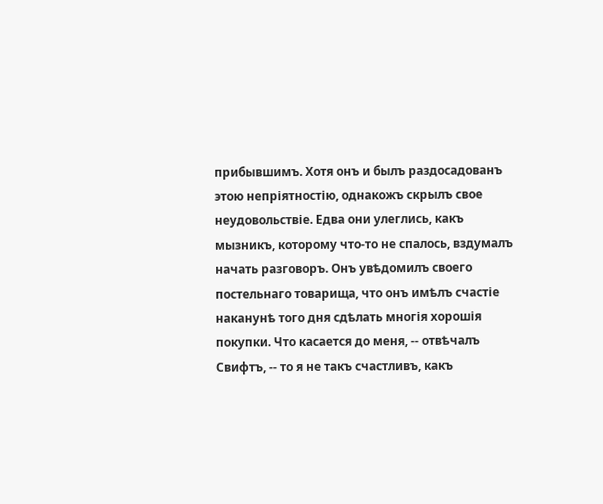прибывшимъ. Хотя онъ и былъ раздосадованъ этою непріятностію, однакожъ скрылъ свое неудовольствіе. Едва они улеглись, какъ мызникъ, которому что-то не спалось, вздумалъ начать разговоръ. Онъ увѣдомилъ своего постельнаго товарища, что онъ имѣлъ счастіе наканунѣ того дня сдѣлать многія хорошія покупки. Что касается до меня, -- отвѣчалъ Свифтъ, -- то я не такъ счастливъ, какъ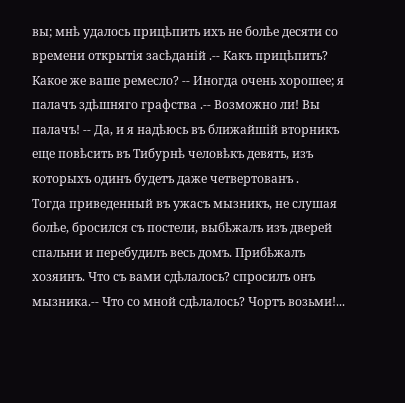вы; мнѣ удалось прицѣпить ихъ не болѣе десяти со времени открытія засѣданій .-- Какъ прицѣпить? Какое же ваше ремесло? -- Иногда очень хорошее; я палачъ здѣшняго графства .-- Возможно ли! Вы палачъ! -- Да, и я надѣюсь въ ближайшій вторникъ еще повѣсить въ Тибурнѣ человѣкъ девять, изъ которыхъ одинъ будетъ даже четвертованъ .
Тогда приведенный въ ужасъ мызникъ, не слушая болѣе, бросился съ постели, выбѣжалъ изъ дверей спальни и перебудилъ весь домъ. Прибѣжалъ хозяинъ. Что съ вами сдѣлалось? спросилъ онъ мызника.-- Что со мной сдѣлалось? Чортъ возьми!...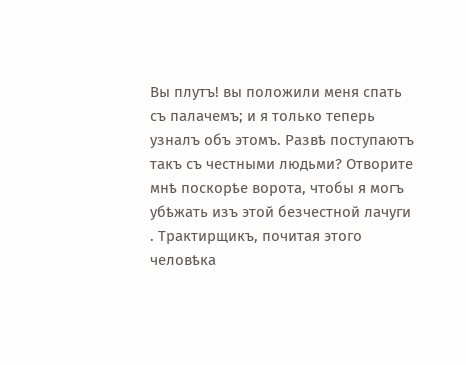Вы плутъ! вы положили меня спать съ палачемъ; и я только теперь узналъ объ этомъ. Развѣ поступаютъ такъ съ честными людьми? Отворите мнѣ поскорѣе ворота, чтобы я могъ убѣжать изъ этой безчестной лачуги . Трактирщикъ, почитая этого человѣка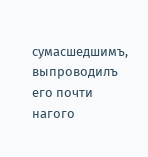сумасшедшимъ, выпроводилъ его почти нагого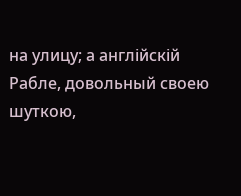на улицу; а англійскій Рабле, довольный своею шуткою,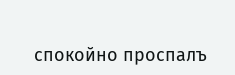спокойно проспалъ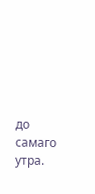до самаго утра.